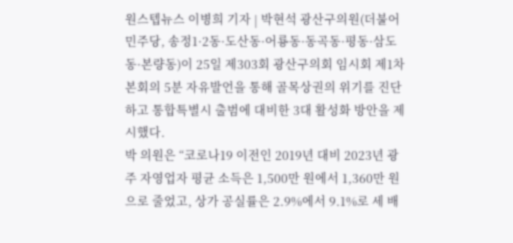원스텝뉴스 이병희 기자 | 박현석 광산구의원(더불어민주당, 송정1·2동·도산동·어룡동·동곡동·평동·삼도동·본량동)이 25일 제303회 광산구의회 임시회 제1차 본회의 5분 자유발언을 통해 골목상권의 위기를 진단하고 통합특별시 출범에 대비한 3대 활성화 방안을 제시했다.
박 의원은 “코로나19 이전인 2019년 대비 2023년 광주 자영업자 평균 소득은 1,500만 원에서 1,360만 원으로 줄었고, 상가 공실률은 2.9%에서 9.1%로 세 배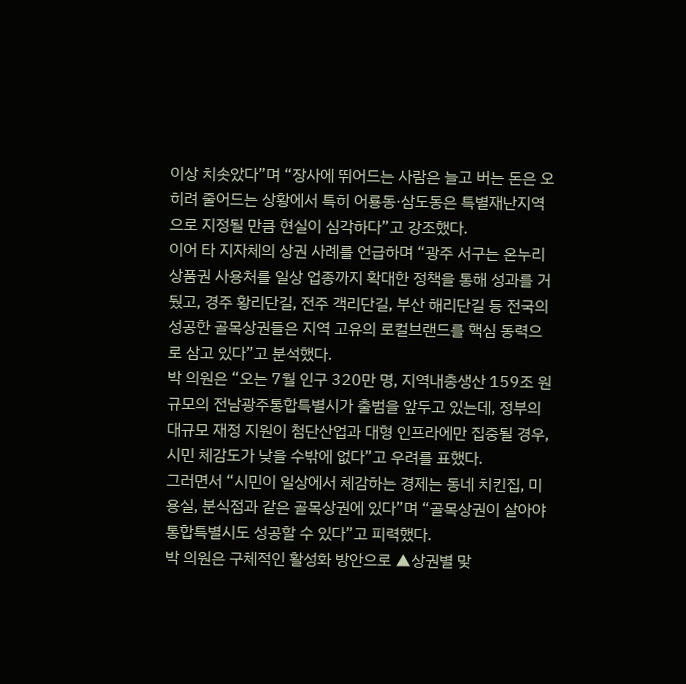이상 치솟았다”며 “장사에 뛰어드는 사람은 늘고 버는 돈은 오히려 줄어드는 상황에서 특히 어룡동·삼도동은 특별재난지역으로 지정될 만큼 현실이 심각하다”고 강조했다.
이어 타 지자체의 상권 사례를 언급하며 “광주 서구는 온누리상품권 사용처를 일상 업종까지 확대한 정책을 통해 성과를 거뒀고, 경주 황리단길, 전주 객리단길, 부산 해리단길 등 전국의 성공한 골목상권들은 지역 고유의 로컬브랜드를 핵심 동력으로 삼고 있다”고 분석했다.
박 의원은 “오는 7월 인구 320만 명, 지역내총생산 159조 원 규모의 전남광주통합특별시가 출범을 앞두고 있는데, 정부의 대규모 재정 지원이 첨단산업과 대형 인프라에만 집중될 경우, 시민 체감도가 낮을 수밖에 없다”고 우려를 표했다.
그러면서 “시민이 일상에서 체감하는 경제는 동네 치킨집, 미용실, 분식점과 같은 골목상권에 있다”며 “골목상권이 살아야 통합특별시도 성공할 수 있다”고 피력했다.
박 의원은 구체적인 활성화 방안으로 ▲상권별 맞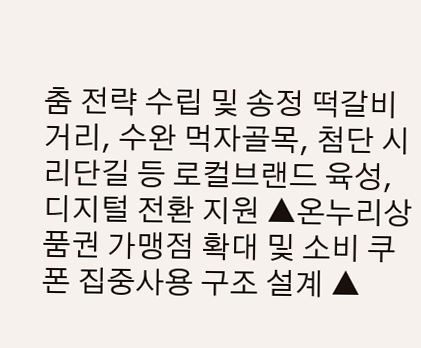춤 전략 수립 및 송정 떡갈비 거리, 수완 먹자골목, 첨단 시리단길 등 로컬브랜드 육성, 디지털 전환 지원 ▲온누리상품권 가맹점 확대 및 소비 쿠폰 집중사용 구조 설계 ▲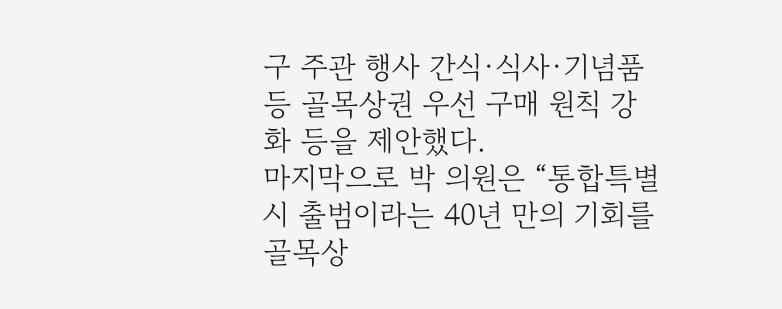구 주관 행사 간식·식사·기념품 등 골목상권 우선 구매 원칙 강화 등을 제안했다.
마지막으로 박 의원은 “통합특별시 출범이라는 40년 만의 기회를 골목상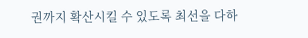권까지 확산시킬 수 있도록 최선을 다하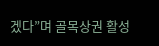겠다”며 골목상권 활성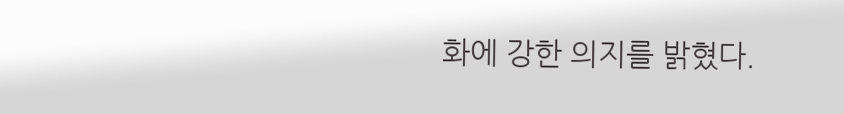화에 강한 의지를 밝혔다.